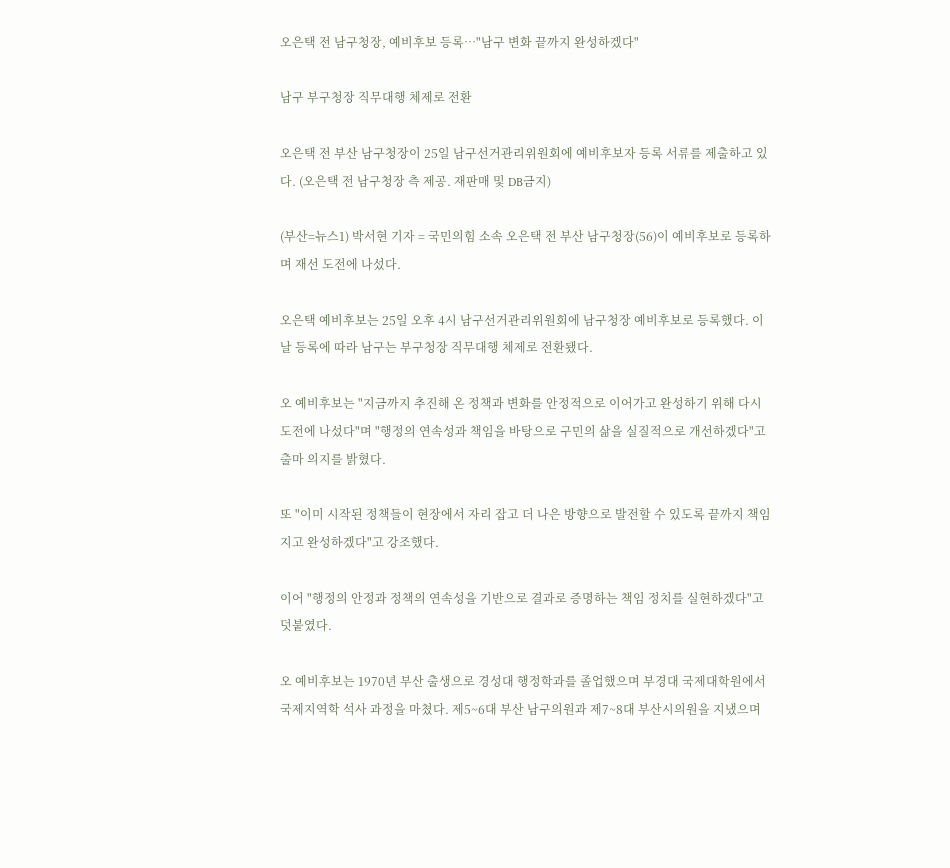오은택 전 남구청장, 예비후보 등록…"남구 변화 끝까지 완성하겠다"

남구 부구청장 직무대행 체제로 전환

오은택 전 부산 남구청장이 25일 남구선거관리위원회에 예비후보자 등록 서류를 제출하고 있다. (오은택 전 남구청장 측 제공. 재판매 및 DB금지)

(부산=뉴스1) 박서현 기자 = 국민의힘 소속 오은택 전 부산 남구청장(56)이 예비후보로 등록하며 재선 도전에 나섰다.

오은택 예비후보는 25일 오후 4시 남구선거관리위원회에 남구청장 예비후보로 등록했다. 이날 등록에 따라 남구는 부구청장 직무대행 체제로 전환됐다.

오 예비후보는 "지금까지 추진해 온 정책과 변화를 안정적으로 이어가고 완성하기 위해 다시 도전에 나섰다"며 "행정의 연속성과 책임을 바탕으로 구민의 삶을 실질적으로 개선하겠다"고 출마 의지를 밝혔다.

또 "이미 시작된 정책들이 현장에서 자리 잡고 더 나은 방향으로 발전할 수 있도록 끝까지 책임지고 완성하겠다"고 강조했다.

이어 "행정의 안정과 정책의 연속성을 기반으로 결과로 증명하는 책임 정치를 실현하겠다"고 덧붙였다.

오 예비후보는 1970년 부산 출생으로 경성대 행정학과를 졸업했으며 부경대 국제대학원에서 국제지역학 석사 과정을 마쳤다. 제5~6대 부산 남구의원과 제7~8대 부산시의원을 지냈으며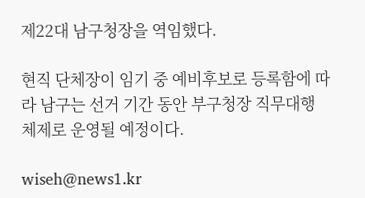제22대 남구청장을 역임했다.

현직 단체장이 임기 중 예비후보로 등록함에 따라 남구는 선거 기간 동안 부구청장 직무대행 체제로 운영될 예정이다.

wiseh@news1.kr